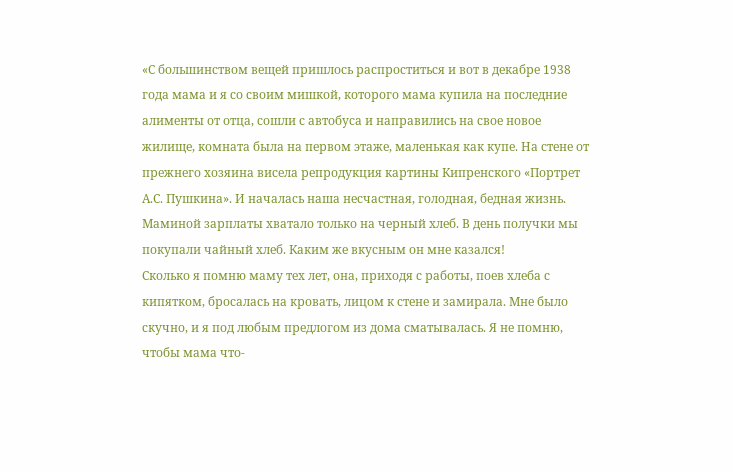«С большинством вещей пришлось распроститься и вот в декабре 1938 года мама и я со своим мишкой, которого мама купила на последние алименты от отца, сошли с автобуса и направились на свое новое жилище, комната была на первом этаже, маленькая как купе. На стене от прежнего хозяина висела репродукция картины Кипренского «Портрет А.С. Пушкина». И началась наша несчастная, голодная, бедная жизнь. Маминой зарплаты хватало только на черный хлеб. В день получки мы покупали чайный хлеб. Каким же вкусным он мне казался!
Сколько я помню маму тех лет, она, приходя с работы, поев хлеба с кипятком, бросалась на кровать, лицом к стене и замирала. Мне было скучно, и я под любым предлогом из дома сматывалась. Я не помню, чтобы мама что-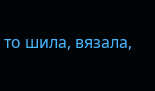то шила, вязала,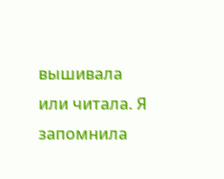вышивала или читала. Я запомнила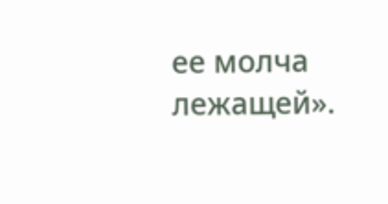ее молча лежащей».